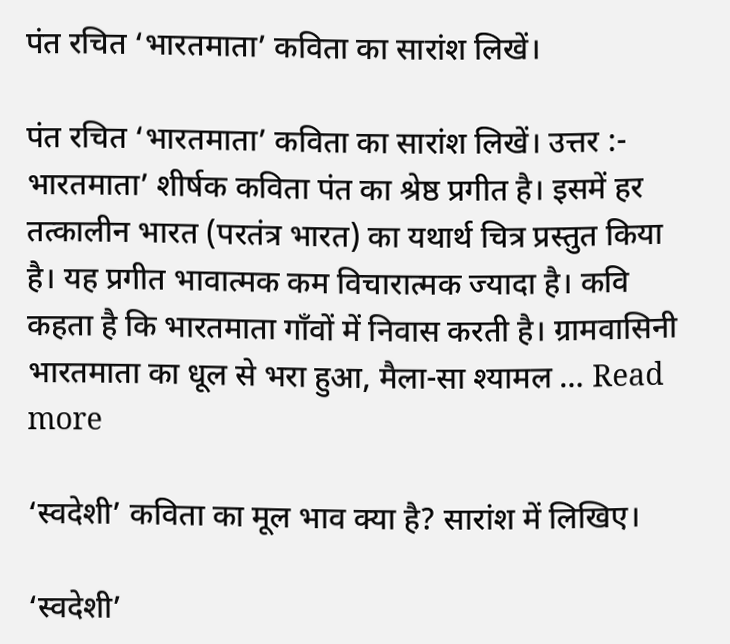पंत रचित ‘भारतमाता’ कविता का सारांश लिखें।

पंत रचित ‘भारतमाता’ कविता का सारांश लिखें। उत्तर :- भारतमाता’ शीर्षक कविता पंत का श्रेष्ठ प्रगीत है। इसमें हर तत्कालीन भारत (परतंत्र भारत) का यथार्थ चित्र प्रस्तुत किया है। यह प्रगीत भावात्मक कम विचारात्मक ज्यादा है। कवि कहता है कि भारतमाता गाँवों में निवास करती है। ग्रामवासिनी भारतमाता का धूल से भरा हुआ, मैला-सा श्यामल … Read more

‘स्वदेशी’ कविता का मूल भाव क्या है? सारांश में लिखिए।

‘स्वदेशी’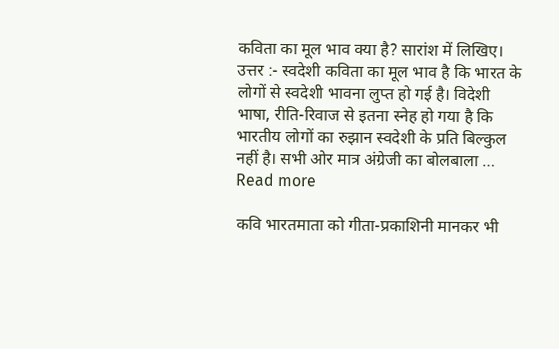कविता का मूल भाव क्या है? सारांश में लिखिए। उत्तर :- स्वदेशी कविता का मूल भाव है कि भारत के लोगों से स्वदेशी भावना लुप्त हो गई है। विदेशी भाषा, रीति-रिवाज से इतना स्नेह हो गया है कि भारतीय लोगों का रुझान स्वदेशी के प्रति बिल्कुल नहीं है। सभी ओर मात्र अंग्रेजी का बोलबाला … Read more

कवि भारतमाता को गीता-प्रकाशिनी मानकर भी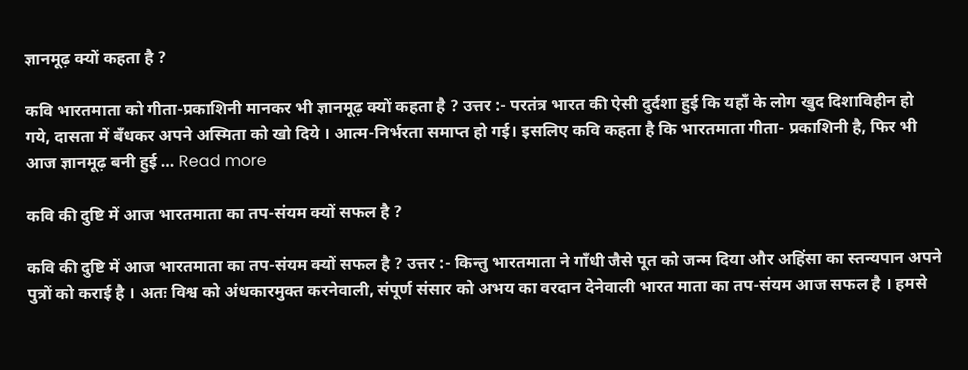ज्ञानमूढ़ क्यों कहता है ?

कवि भारतमाता को गीता-प्रकाशिनी मानकर भी ज्ञानमूढ़ क्यों कहता है ? उत्तर :- परतंत्र भारत की ऐसी दुर्दशा हुई कि यहाँ के लोग खुद दिशाविहीन हो गये, दासता में बँधकर अपने अस्मिता को खो दिये । आत्म-निर्भरता समाप्त हो गई। इसलिए कवि कहता है कि भारतमाता गीता- प्रकाशिनी है, फिर भी आज ज्ञानमूढ़ बनी हुई … Read more

कवि की दुष्टि में आज भारतमाता का तप-संयम क्यों सफल है ?

कवि की दुष्टि में आज भारतमाता का तप-संयम क्यों सफल है ? उत्तर :- किन्तु भारतमाता ने गाँधी जैसे पूत को जन्म दिया और अहिंसा का स्तन्यपान अपने पुत्रों को कराई है । अतः विश्व को अंधकारमुक्त करनेवाली, संपूर्ण संसार को अभय का वरदान देनेवाली भारत माता का तप-संयम आज सफल है । हमसे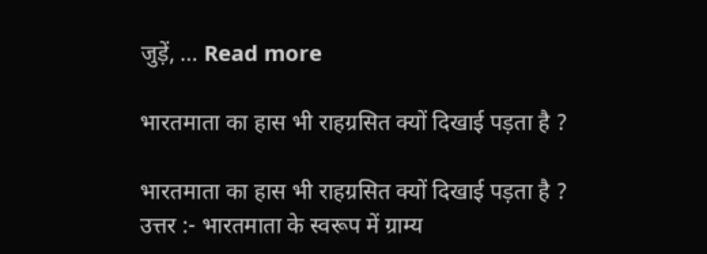जुड़ें, … Read more

भारतमाता का हास भी राहग्रसित क्यों दिखाई पड़ता है ?

भारतमाता का हास भी राहग्रसित क्यों दिखाई पड़ता है ? उत्तर :- भारतमाता के स्वरूप में ग्राम्य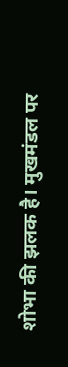शोभा की झलक है। मुखमंडल पर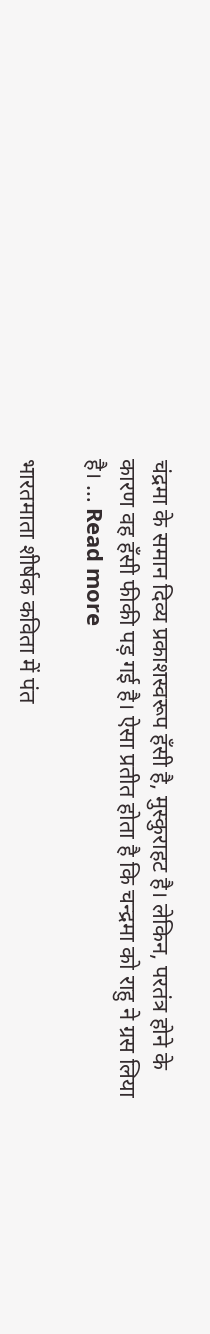चंद्रमा के समान दिव्य प्रकाशस्वरूप हँसी है, मुस्कुराहट है। लेकिन, परतंत्र होने के कारण वह हँसी फीकी पड़ गई है। ऐसा प्रतीत होता है कि चन्द्रमा को राहु ने ग्रस लिया है। … Read more

भारतमाता शीर्षक कविता में पंत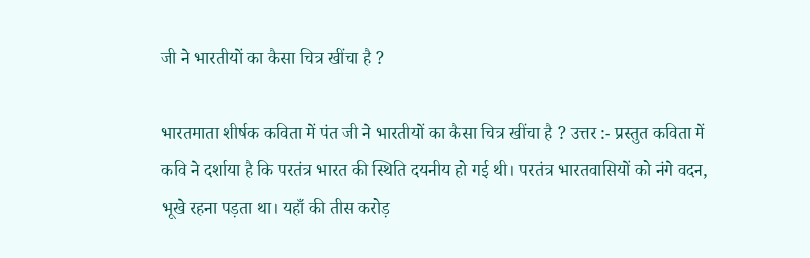जी ने भारतीयों का कैसा चित्र खींचा है ?

भारतमाता शीर्षक कविता में पंत जी ने भारतीयों का कैसा चित्र खींचा है ? उत्तर :- प्रस्तुत कविता में कवि ने दर्शाया है कि परतंत्र भारत की स्थिति दयनीय हो गई थी। परतंत्र भारतवासियों को नंगे वदन, भूखे रहना पड़ता था। यहाँ की तीस करोड़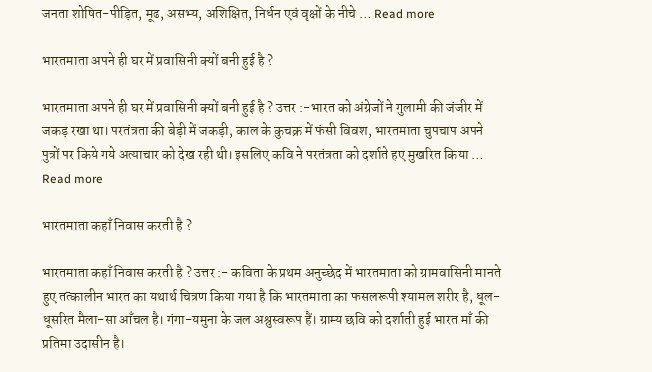जनता शोषित-पीड़ित, मूढ, असभ्य, अशिक्षित, निर्धन एवं वृक्षों के नीचे … Read more

भारतमाता अपने ही घर में प्रवासिनी क्यों बनी हुई है ?

भारतमाता अपने ही घर में प्रवासिनी क्यों बनी हुई है ? उत्तर :-भारत को अंग्रेजों ने गुलामी की जंजीर में जकड़ रखा था। परतंत्रता की बेड़ी में जकड़ी, काल के कुचक्र में फंसी विवश, भारतमाता चुपचाप अपने पुत्रों पर किये गये अत्याचार को देख रही थी। इसलिए कवि ने परतंत्रता को दर्शाते हए मुखरित किया … Read more

भारतमाता कहाँ निवास करती है ?

भारतमाता कहाँ निवास करती है ? उत्तर :- कविता के प्रथम अनुच्छेद में भारतमाता को ग्रामवासिनी मानते हुए तत्कालीन भारत का यथार्थ चित्रण किया गया है कि भारतमाता का फसलरूपी श्यामल शरीर है, धूल-धूसरित मैला-सा आँचल है। गंगा-यमुना के जल अश्रुस्वरूप हैं। ग्राम्य छवि को दर्शाती हुई भारत माँ की प्रतिमा उदासीन है।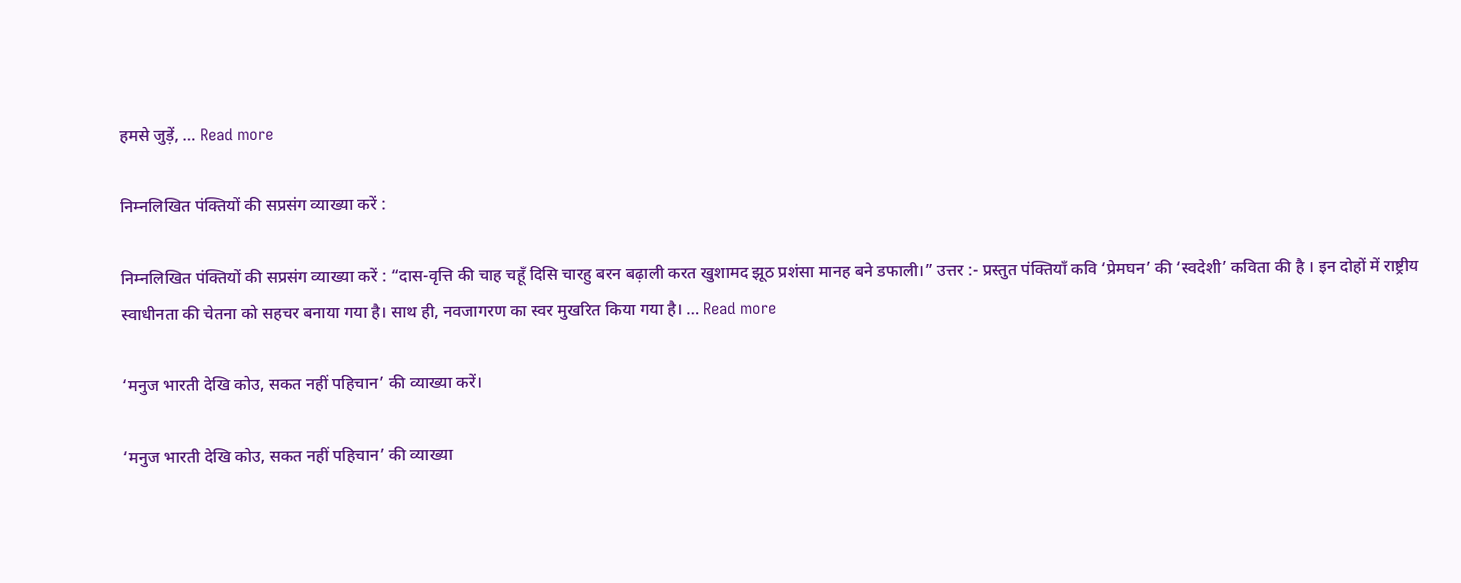हमसे जुड़ें, … Read more

निम्नलिखित पंक्तियों की सप्रसंग व्याख्या करें :

निम्नलिखित पंक्तियों की सप्रसंग व्याख्या करें : “दास-वृत्ति की चाह चहूँ दिसि चारहु बरन बढ़ाली करत खुशामद झूठ प्रशंसा मानह बने डफाली।” उत्तर :- प्रस्तुत पंक्तियाँ कवि ‘प्रेमघन’ की ‘स्वदेशी’ कविता की है । इन दोहों में राष्ट्रीय स्वाधीनता की चेतना को सहचर बनाया गया है। साथ ही, नवजागरण का स्वर मुखरित किया गया है। … Read more

‘मनुज भारती देखि कोउ, सकत नहीं पहिचान’ की व्याख्या करें।

‘मनुज भारती देखि कोउ, सकत नहीं पहिचान’ की व्याख्या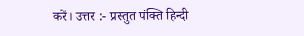करें। उत्तर :- प्रस्तुत पंक्ति हिन्दी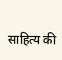साहित्य की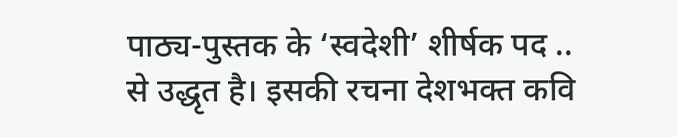पाठ्य-पुस्तक के ‘स्वदेशी’ शीर्षक पद .. से उद्धृत है। इसकी रचना देशभक्त कवि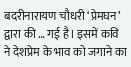बदरीनारायण चौधरी ‘प्रेमघन’ द्वारा की … गई है। इसमें कवि ने देशप्रेम के भाव को जगाने का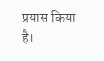प्रयास किया है।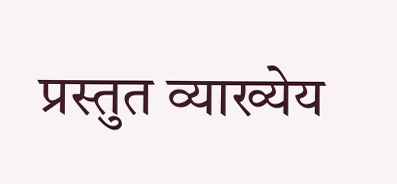प्रस्तुत व्याख्येय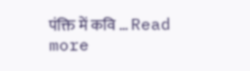पंक्ति में कवि … Read more